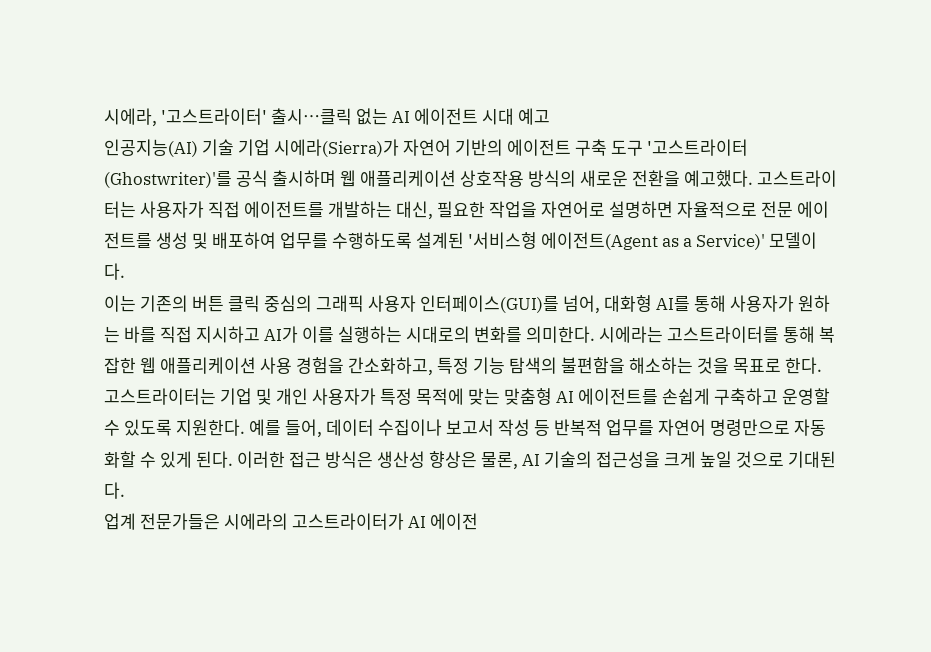시에라, '고스트라이터' 출시…클릭 없는 AI 에이전트 시대 예고
인공지능(AI) 기술 기업 시에라(Sierra)가 자연어 기반의 에이전트 구축 도구 '고스트라이터(Ghostwriter)'를 공식 출시하며 웹 애플리케이션 상호작용 방식의 새로운 전환을 예고했다. 고스트라이터는 사용자가 직접 에이전트를 개발하는 대신, 필요한 작업을 자연어로 설명하면 자율적으로 전문 에이전트를 생성 및 배포하여 업무를 수행하도록 설계된 '서비스형 에이전트(Agent as a Service)' 모델이다.
이는 기존의 버튼 클릭 중심의 그래픽 사용자 인터페이스(GUI)를 넘어, 대화형 AI를 통해 사용자가 원하는 바를 직접 지시하고 AI가 이를 실행하는 시대로의 변화를 의미한다. 시에라는 고스트라이터를 통해 복잡한 웹 애플리케이션 사용 경험을 간소화하고, 특정 기능 탐색의 불편함을 해소하는 것을 목표로 한다.
고스트라이터는 기업 및 개인 사용자가 특정 목적에 맞는 맞춤형 AI 에이전트를 손쉽게 구축하고 운영할 수 있도록 지원한다. 예를 들어, 데이터 수집이나 보고서 작성 등 반복적 업무를 자연어 명령만으로 자동화할 수 있게 된다. 이러한 접근 방식은 생산성 향상은 물론, AI 기술의 접근성을 크게 높일 것으로 기대된다.
업계 전문가들은 시에라의 고스트라이터가 AI 에이전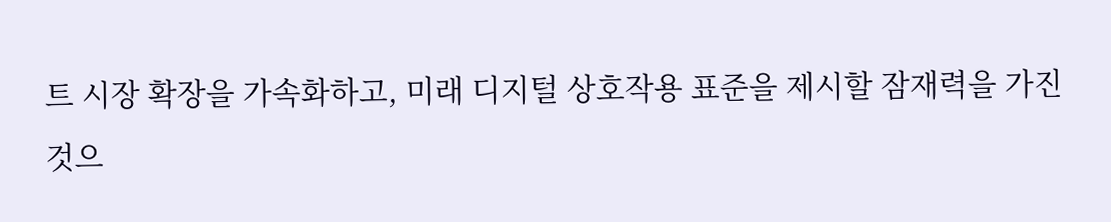트 시장 확장을 가속화하고, 미래 디지털 상호작용 표준을 제시할 잠재력을 가진 것으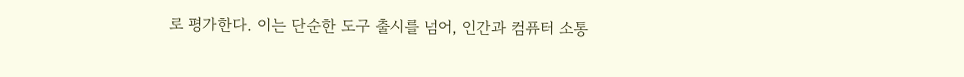로 평가한다. 이는 단순한 도구 출시를 넘어, 인간과 컴퓨터 소통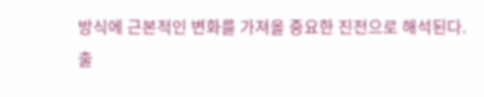방식에 근본적인 변화를 가져올 중요한 진전으로 해석된다.
출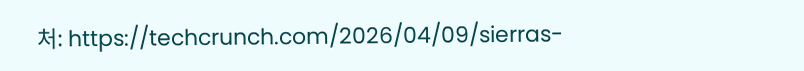처: https://techcrunch.com/2026/04/09/sierras-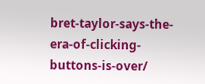bret-taylor-says-the-era-of-clicking-buttons-is-over/